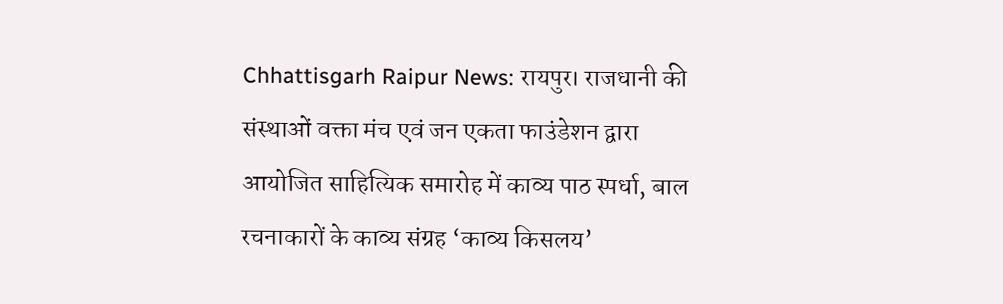Chhattisgarh Raipur News: रायपुर। राजधानी की संस्थाओं वक्ता मंच एवं जन एकता फाउंडेशन द्वारा आयोजित साहित्यिक समारोह में काव्य पाठ स्पर्धा, बाल रचनाकारों के काव्य संग्रह ‘काव्य किसलय’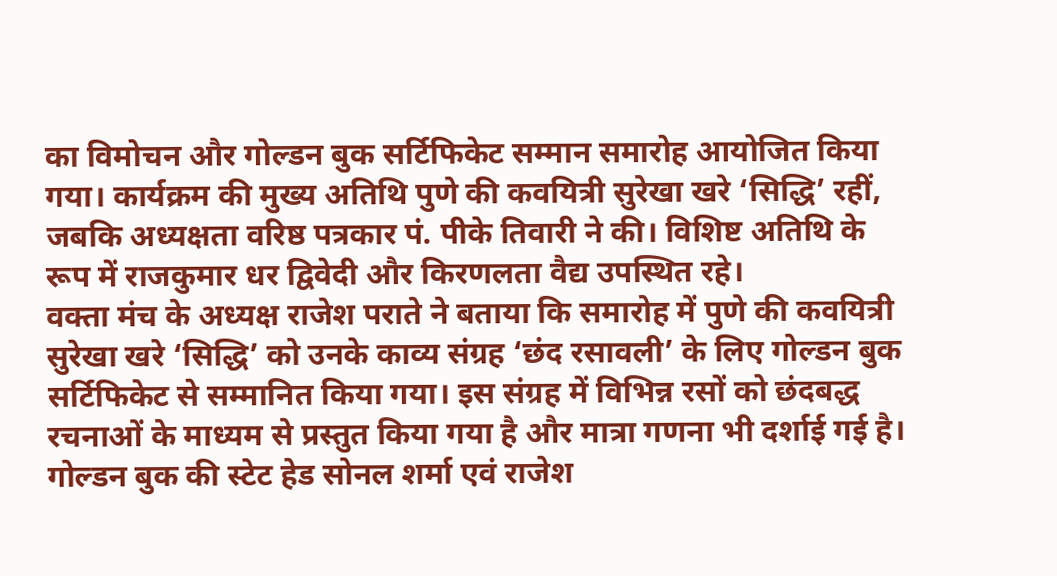का विमोचन और गोल्डन बुक सर्टिफिकेट सम्मान समारोह आयोजित किया गया। कार्यक्रम की मुख्य अतिथि पुणे की कवयित्री सुरेखा खरे ‘सिद्धि’ रहीं, जबकि अध्यक्षता वरिष्ठ पत्रकार पं. पीके तिवारी ने की। विशिष्ट अतिथि के रूप में राजकुमार धर द्विवेदी और किरणलता वैद्य उपस्थित रहे।
वक्ता मंच के अध्यक्ष राजेश पराते ने बताया कि समारोह में पुणे की कवयित्री सुरेखा खरे ‘सिद्धि’ को उनके काव्य संग्रह ‘छंद रसावली’ के लिए गोल्डन बुक सर्टिफिकेट से सम्मानित किया गया। इस संग्रह में विभिन्न रसों को छंदबद्ध रचनाओं के माध्यम से प्रस्तुत किया गया है और मात्रा गणना भी दर्शाई गई है। गोल्डन बुक की स्टेट हेड सोनल शर्मा एवं राजेश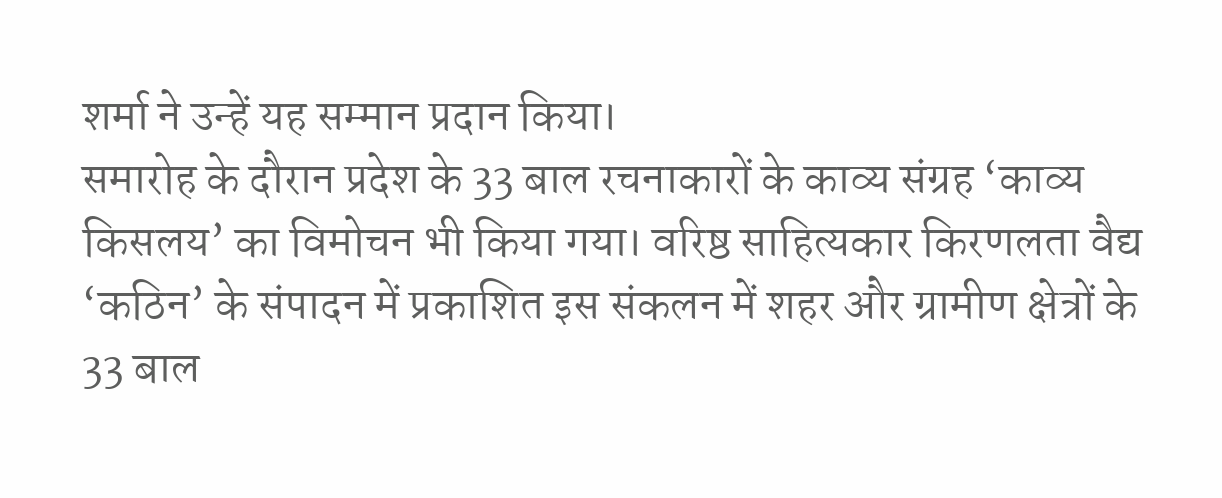शर्मा ने उन्हें यह सम्मान प्रदान किया।
समारोह के दौरान प्रदेश के 33 बाल रचनाकारों के काव्य संग्रह ‘काव्य किसलय’ का विमोचन भी किया गया। वरिष्ठ साहित्यकार किरणलता वैद्य ‘कठिन’ के संपादन में प्रकाशित इस संकलन में शहर और ग्रामीण क्षेत्रों के 33 बाल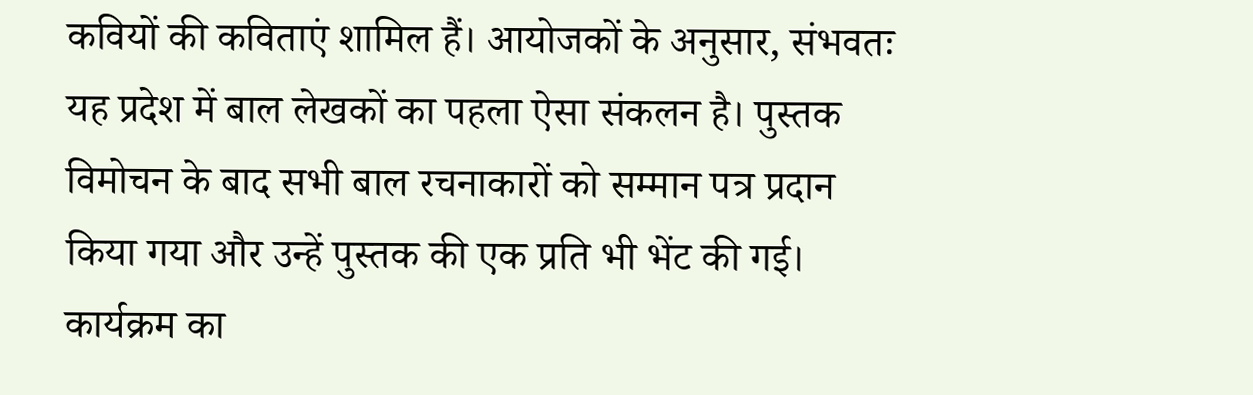कवियों की कविताएं शामिल हैं। आयोजकों के अनुसार, संभवतः यह प्रदेश में बाल लेखकों का पहला ऐसा संकलन है। पुस्तक विमोचन के बाद सभी बाल रचनाकारों को सम्मान पत्र प्रदान किया गया और उन्हें पुस्तक की एक प्रति भी भेंट की गई।
कार्यक्रम का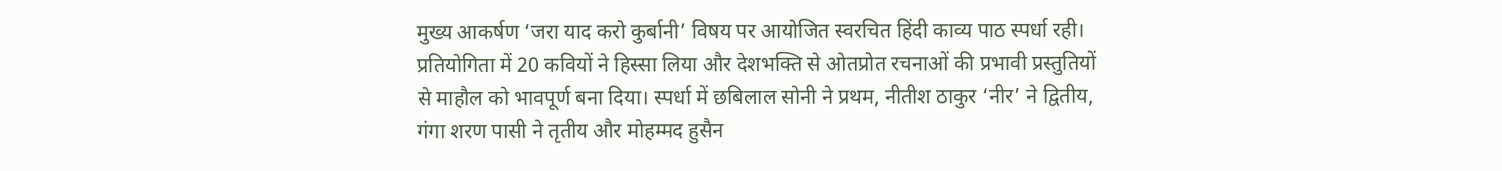मुख्य आकर्षण ‘जरा याद करो कुर्बानी’ विषय पर आयोजित स्वरचित हिंदी काव्य पाठ स्पर्धा रही। प्रतियोगिता में 20 कवियों ने हिस्सा लिया और देशभक्ति से ओतप्रोत रचनाओं की प्रभावी प्रस्तुतियों से माहौल को भावपूर्ण बना दिया। स्पर्धा में छबिलाल सोनी ने प्रथम, नीतीश ठाकुर ‘नीर’ ने द्वितीय, गंगा शरण पासी ने तृतीय और मोहम्मद हुसैन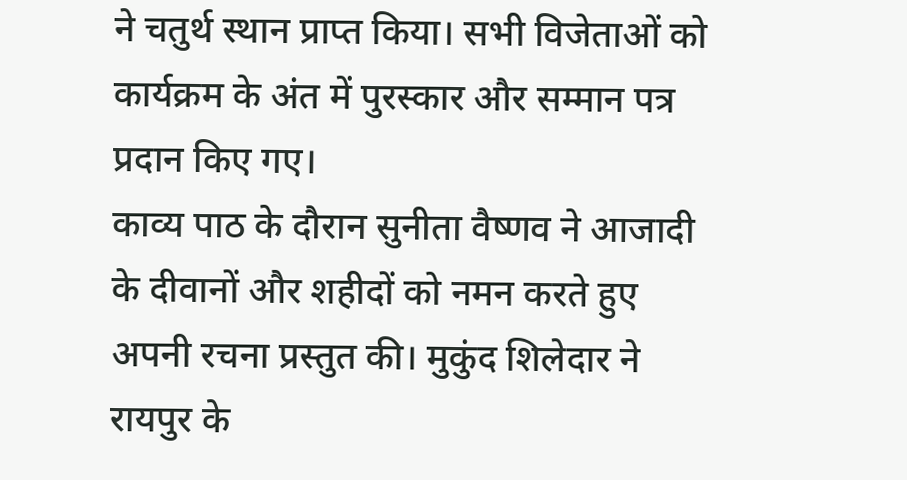ने चतुर्थ स्थान प्राप्त किया। सभी विजेताओं को कार्यक्रम के अंत में पुरस्कार और सम्मान पत्र प्रदान किए गए।
काव्य पाठ के दौरान सुनीता वैष्णव ने आजादी के दीवानों और शहीदों को नमन करते हुए अपनी रचना प्रस्तुत की। मुकुंद शिलेदार ने रायपुर के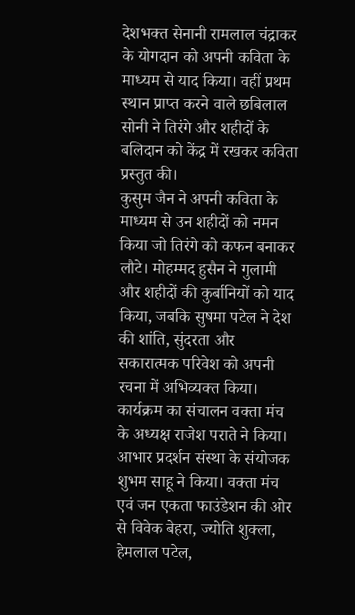देशभक्त सेनानी रामलाल चंद्राकर के योगदान को अपनी कविता के माध्यम से याद किया। वहीं प्रथम स्थान प्राप्त करने वाले छबिलाल सोनी ने तिरंगे और शहीदों के बलिदान को केंद्र में रखकर कविता प्रस्तुत की।
कुसुम जैन ने अपनी कविता के माध्यम से उन शहीदों को नमन किया जो तिरंगे को कफन बनाकर लौटे। मोहम्मद हुसैन ने गुलामी और शहीदों की कुर्बानियों को याद किया, जबकि सुषमा पटेल ने देश की शांति, सुंदरता और सकारात्मक परिवेश को अपनी रचना में अभिव्यक्त किया।
कार्यक्रम का संचालन वक्ता मंच के अध्यक्ष राजेश पराते ने किया। आभार प्रदर्शन संस्था के संयोजक शुभम साहू ने किया। वक्ता मंच एवं जन एकता फाउंडेशन की ओर से विवेक बेहरा, ज्योति शुक्ला, हेमलाल पटेल,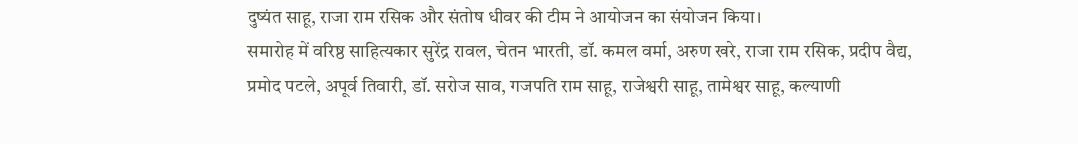दुष्यंत साहू, राजा राम रसिक और संतोष धीवर की टीम ने आयोजन का संयोजन किया।
समारोह में वरिष्ठ साहित्यकार सुरेंद्र रावल, चेतन भारती, डॉ. कमल वर्मा, अरुण खरे, राजा राम रसिक, प्रदीप वैद्य, प्रमोद पटले, अपूर्व तिवारी, डॉ. सरोज साव, गजपति राम साहू, राजेश्वरी साहू, तामेश्वर साहू, कल्याणी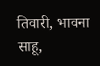तिवारी, भावना साहू,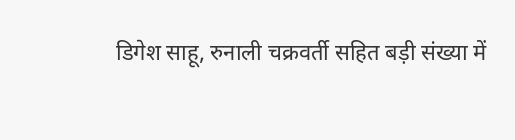डिगेश साहू, रुनाली चक्रवर्ती सहित बड़ी संख्या में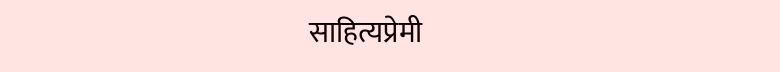साहित्यप्रेमी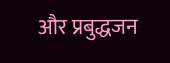और प्रबुद्धजन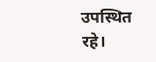उपस्थित रहे।